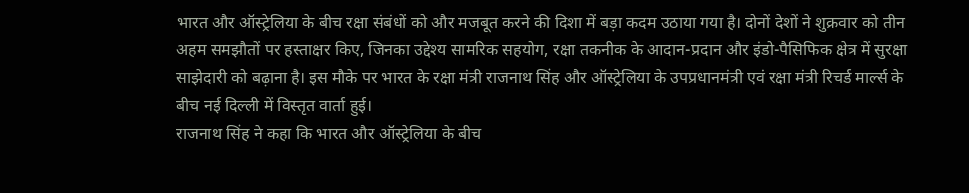भारत और ऑस्ट्रेलिया के बीच रक्षा संबंधों को और मजबूत करने की दिशा में बड़ा कदम उठाया गया है। दोनों देशों ने शुक्रवार को तीन अहम समझौतों पर हस्ताक्षर किए, जिनका उद्देश्य सामरिक सहयोग, रक्षा तकनीक के आदान-प्रदान और इंडो-पैसिफिक क्षेत्र में सुरक्षा साझेदारी को बढ़ाना है। इस मौके पर भारत के रक्षा मंत्री राजनाथ सिंह और ऑस्ट्रेलिया के उपप्रधानमंत्री एवं रक्षा मंत्री रिचर्ड मार्ल्स के बीच नई दिल्ली में विस्तृत वार्ता हुई।
राजनाथ सिंह ने कहा कि भारत और ऑस्ट्रेलिया के बीच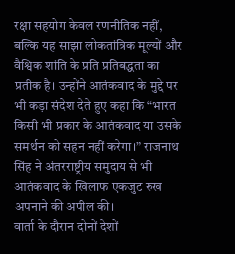रक्षा सहयोग केवल रणनीतिक नहीं, बल्कि यह साझा लोकतांत्रिक मूल्यों और वैश्विक शांति के प्रति प्रतिबद्धता का प्रतीक है। उन्होंने आतंकवाद के मुद्दे पर भी कड़ा संदेश देते हुए कहा कि “भारत किसी भी प्रकार के आतंकवाद या उसके समर्थन को सहन नहीं करेगा।” राजनाथ सिंह ने अंतरराष्ट्रीय समुदाय से भी आतंकवाद के खिलाफ एकजुट रुख अपनाने की अपील की।
वार्ता के दौरान दोनों देशों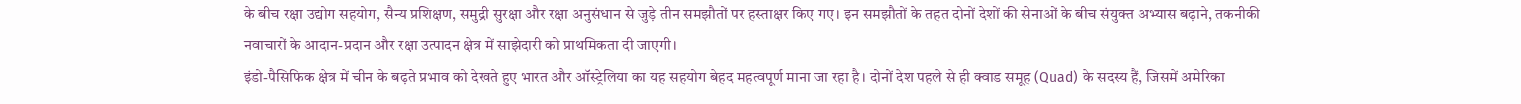के बीच रक्षा उद्योग सहयोग, सैन्य प्रशिक्षण, समुद्री सुरक्षा और रक्षा अनुसंधान से जुड़े तीन समझौतों पर हस्ताक्षर किए गए। इन समझौतों के तहत दोनों देशों की सेनाओं के बीच संयुक्त अभ्यास बढ़ाने, तकनीकी नवाचारों के आदान-प्रदान और रक्षा उत्पादन क्षेत्र में साझेदारी को प्राथमिकता दी जाएगी।
इंडो-पैसिफिक क्षेत्र में चीन के बढ़ते प्रभाव को देखते हुए भारत और ऑस्ट्रेलिया का यह सहयोग बेहद महत्वपूर्ण माना जा रहा है। दोनों देश पहले से ही क्वाड समूह (Quad) के सदस्य हैं, जिसमें अमेरिका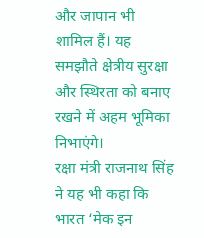और जापान भी शामिल हैं। यह समझौते क्षेत्रीय सुरक्षा और स्थिरता को बनाए रखने में अहम भूमिका निभाएंगे।
रक्षा मंत्री राजनाथ सिंह ने यह भी कहा कि भारत ‘मेक इन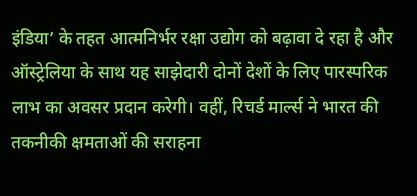इंडिया’ के तहत आत्मनिर्भर रक्षा उद्योग को बढ़ावा दे रहा है और ऑस्ट्रेलिया के साथ यह साझेदारी दोनों देशों के लिए पारस्परिक लाभ का अवसर प्रदान करेगी। वहीं, रिचर्ड मार्ल्स ने भारत की तकनीकी क्षमताओं की सराहना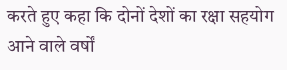करते हुए कहा कि दोनों देशों का रक्षा सहयोग आने वाले वर्षों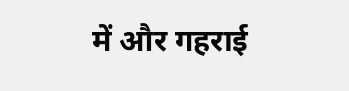में और गहराई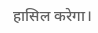हासिल करेगा।